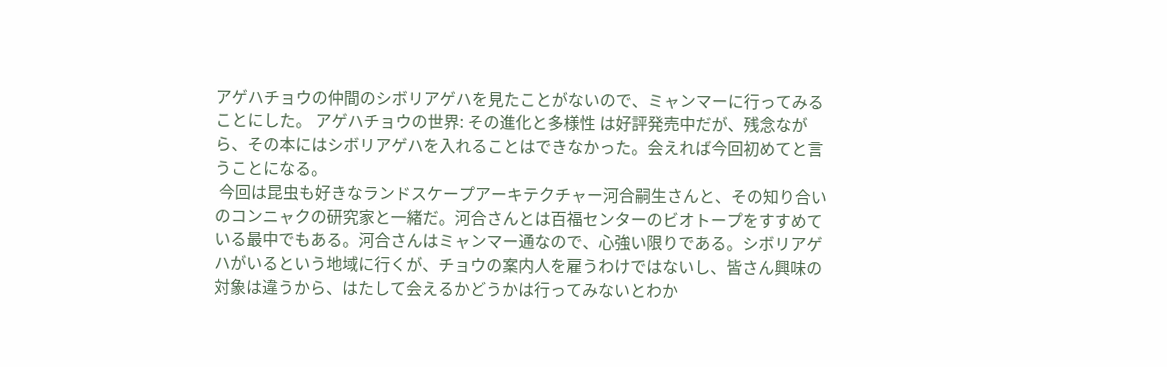アゲハチョウの仲間のシボリアゲハを見たことがないので、ミャンマーに行ってみることにした。 アゲハチョウの世界: その進化と多様性 は好評発売中だが、残念ながら、その本にはシボリアゲハを入れることはできなかった。会えれば今回初めてと言うことになる。
 今回は昆虫も好きなランドスケープアーキテクチャー河合嗣生さんと、その知り合いのコンニャクの研究家と一緒だ。河合さんとは百福センターのビオトープをすすめている最中でもある。河合さんはミャンマー通なので、心強い限りである。シボリアゲハがいるという地域に行くが、チョウの案内人を雇うわけではないし、皆さん興味の対象は違うから、はたして会えるかどうかは行ってみないとわか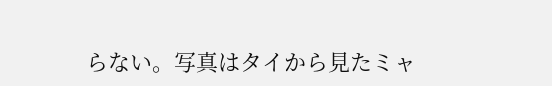らない。写真はタイから見たミャ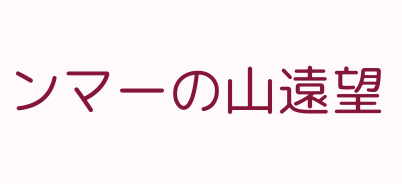ンマーの山遠望